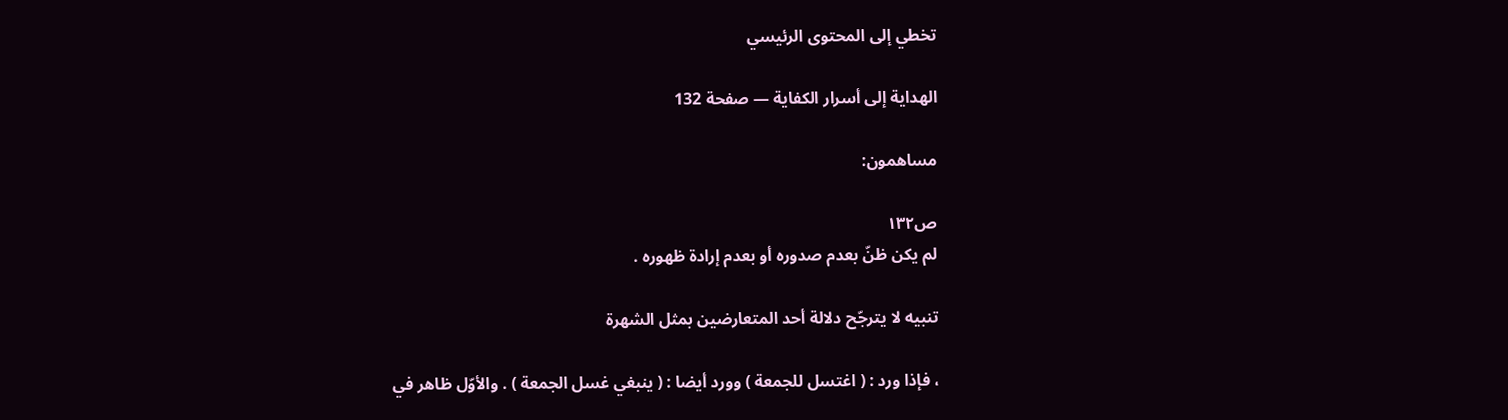تخطي إلى المحتوى الرئيسي

الهداية إلى أسرار الكفاية — صفحة 132

مساهمون:

ص١٣٢
لم يكن ظنّ بعدم صدوره أو بعدم إرادة ظهوره .

تنبيه لا يترجّح دلالة أحد المتعارضين بمثل الشهرة

، فإذا ورد : ( اغتسل للجمعة ) وورد أيضا : ( ينبغي غسل الجمعة ) . والأوّل ظاهر في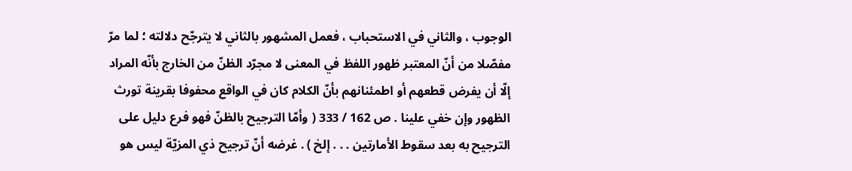الوجوب ، والثاني في الاستحباب ، فعمل المشهور بالثاني لا يترجّح دلالته ؛ لما مرّ مفصّلا من أنّ المعتبر ظهور اللفظ في المعنى لا مجرّد الظنّ من الخارج بأنّه المراد إلّا أن يفرض قطعهم أو اطمئنانهم بأنّ الكلام كان في الواقع محفوفا بقرينة تورث الظهور وإن خفي علينا . ص 162 / 333 ( وأمّا الترجيح بالظنّ فهو فرع دليل على الترجيح به بعد سقوط الأمارتين . . . إلخ ) . غرضه أنّ ترجيح ذي المزيّة ليس هو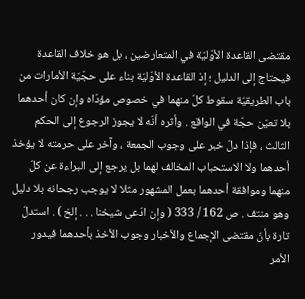مقتضى القاعدة الأوّليّة في المتعارضين ، بل هو خلاف القاعدة فيحتاج إلى الدليل ؛ إذ القاعدة الأوّليّة بناء على حجّيّة الأمارات من باب الطريقيّة سقوط كلّ منهما في خصوص مؤدّاه وإن كان أحدهما بلا تعيّن حجّة في الواقع . وأثره أنّه لا يجوز الرجوع إلى الحكم الثالث ، فإذا دلّ خبر على وجوب الجمعة ، وآخر على حرمته لا يؤخذ أحدهما ولا الاستحباب المخالف لهما بل يرجع إلى البراءة عن كلّ منهما وموافقة أحدهما بعمل المشهور مثلا لا يوجب رجحانه بلا دليل وهو منتف . ص 162 / 333 ( وإن ادّعى شيخنا . . . إلخ ) . استدلّ تارة بأنّ مقتضى الإجماع والأخبار وجوب الأخذ بأحدهما فيدور الأمر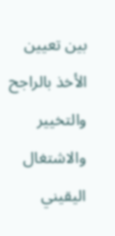بين تعيين الأخذ بالراجح والتخيير والاشتغال اليقيني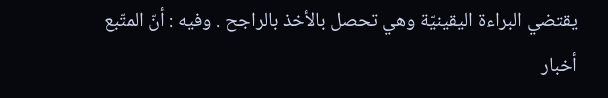يقتضي البراءة اليقينيّة وهي تحصل بالأخذ بالراجح . وفيه : أنّ المتّبع أخبار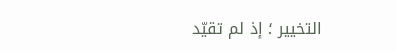التخيير ؛ إذ لم تقيّد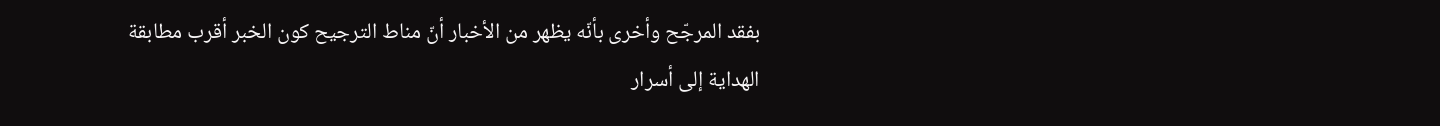بفقد المرجّح وأخرى بأنّه يظهر من الأخبار أنّ مناط الترجيح كون الخبر أقرب مطابقة
الهداية إلى أسرار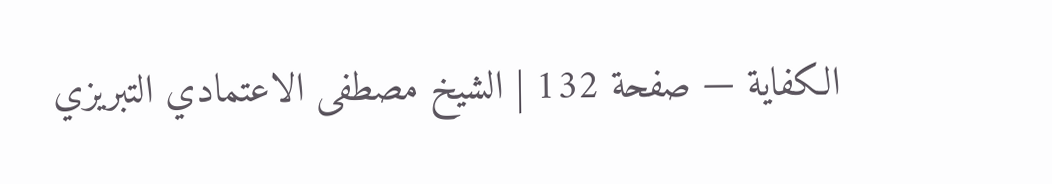الكفاية — صفحة 132 | الشيخ مصطفى الاعتمادي التبريزي